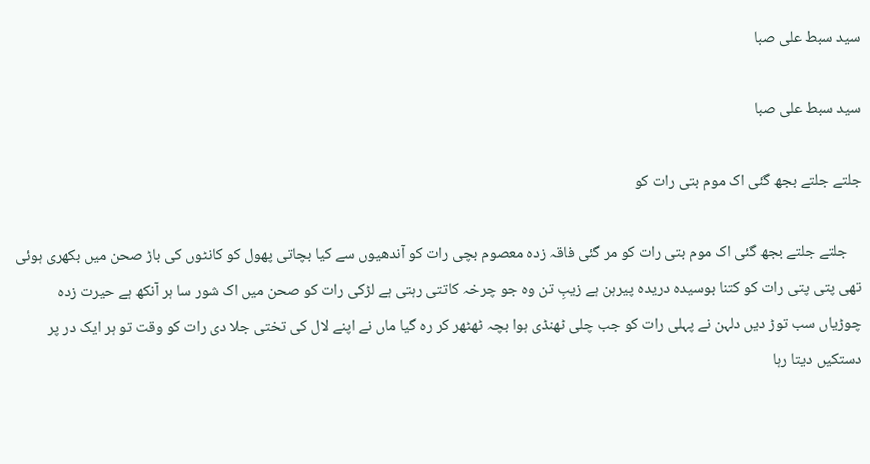سید سبط علی صبا

سید سبط علی صبا

جلتے جلتے بجھ گئی اک موم بتی رات کو

    جلتے جلتے بجھ گئی اک موم بتی رات کو مر گئی فاقہ زدہ معصوم بچی رات کو آندھیوں سے کیا بچاتی پھول کو کانٹوں کی باڑ صحن میں بکھری ہوئی تھی پتی پتی رات کو کتنا بوسیدہ دریدہ پیرہن ہے زیبِ تن وہ جو چرخہ کاتتی رہتی ہے لڑکی رات کو صحن میں اک شور سا ہر آنکھ ہے حیرت زدہ چوڑیاں سب توڑ دیں دلہن نے پہلی رات کو جب چلی ٹھنڈی ہوا بچہ ٹھٹھر کر رہ گیا ماں نے اپنے لال کی تختی جلا دی رات کو وقت تو ہر ایک در پر دستکیں دیتا رہا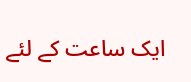ایک ساعت کے لئے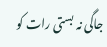جاگی نہ بستی رات کو